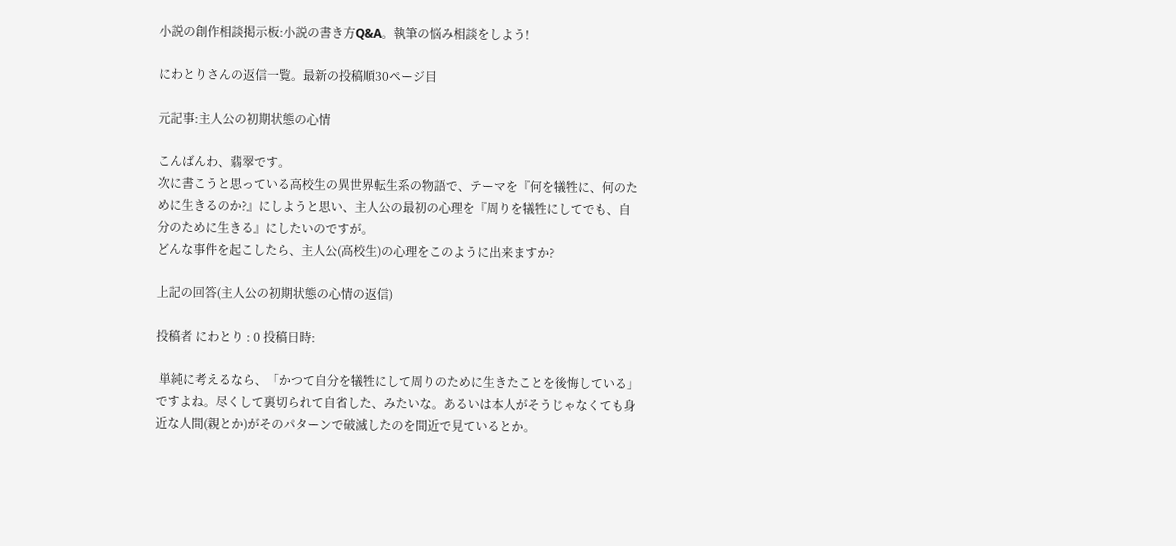小説の創作相談掲示板:小説の書き方Q&A。執筆の悩み相談をしよう!

にわとりさんの返信一覧。最新の投稿順30ページ目

元記事:主人公の初期状態の心情

こんばんわ、翡翠です。
次に書こうと思っている高校生の異世界転生系の物語で、テーマを『何を犠牲に、何のために生きるのか?』にしようと思い、主人公の最初の心理を『周りを犠牲にしてでも、自分のために生きる』にしたいのですが。
どんな事件を起こしたら、主人公(高校生)の心理をこのように出来ますか?

上記の回答(主人公の初期状態の心情の返信)

投稿者 にわとり : 0 投稿日時:

 単純に考えるなら、「かつて自分を犠牲にして周りのために生きたことを後悔している」ですよね。尽くして裏切られて自省した、みたいな。あるいは本人がそうじゃなくても身近な人間(親とか)がそのパターンで破滅したのを間近で見ているとか。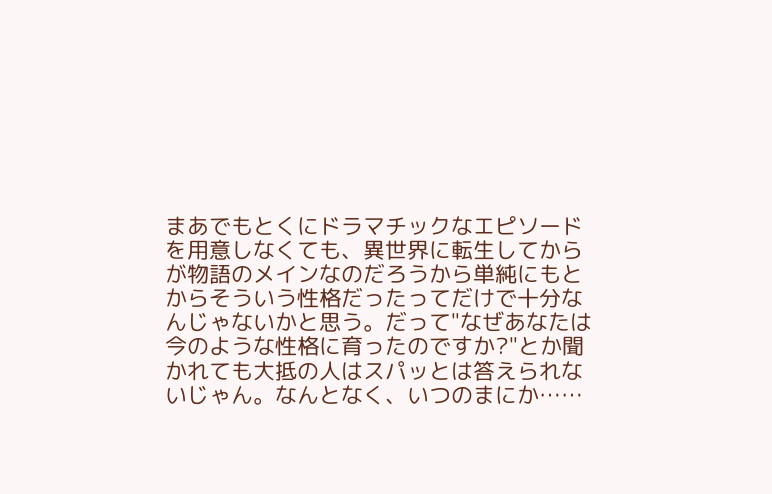まあでもとくにドラマチックなエピソードを用意しなくても、異世界に転生してからが物語のメインなのだろうから単純にもとからそういう性格だったってだけで十分なんじゃないかと思う。だって"なぜあなたは今のような性格に育ったのですか?"とか聞かれても大抵の人はスパッとは答えられないじゃん。なんとなく、いつのまにか……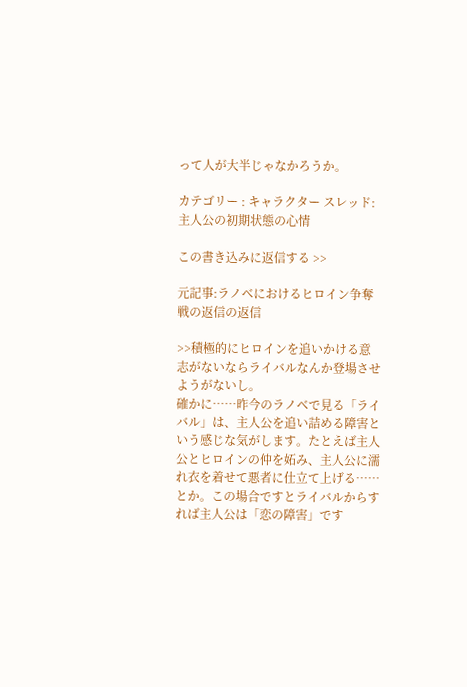って人が大半じゃなかろうか。

カテゴリー : キャラクター スレッド: 主人公の初期状態の心情

この書き込みに返信する >>

元記事:ラノベにおけるヒロイン争奪戦の返信の返信

>>積極的にヒロインを追いかける意志がないならライバルなんか登場させようがないし。
確かに……昨今のラノベで見る「ライバル」は、主人公を追い詰める障害という感じな気がします。たとえば主人公とヒロインの仲を妬み、主人公に濡れ衣を着せて悪者に仕立て上げる……とか。この場合ですとライバルからすれば主人公は「恋の障害」です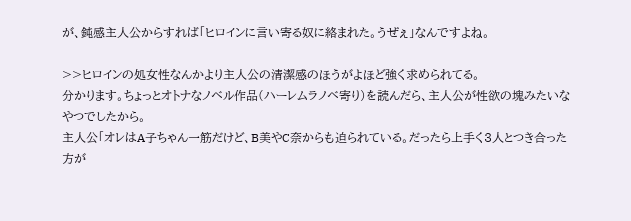が、鈍感主人公からすれば「ヒロインに言い寄る奴に絡まれた。うぜぇ」なんですよね。

>>ヒロインの処女性なんかより主人公の清潔感のほうがよほど強く求められてる。
分かります。ちょっとオトナなノベル作品(ハーレムラノベ寄り)を読んだら、主人公が性欲の塊みたいなやつでしたから。
主人公「オレはA子ちゃん一筋だけど、B美やC奈からも迫られている。だったら上手く3人とつき合った方が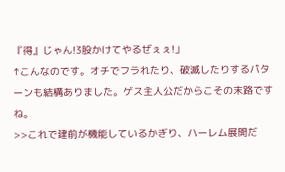『得』じゃん!3股かけてやるぜぇぇ!」
↑こんなのです。オチでフラれたり、破滅したりするパターンも結構ありました。ゲス主人公だからこその末路ですね。
>>これで建前が機能しているかぎり、ハーレム展開だ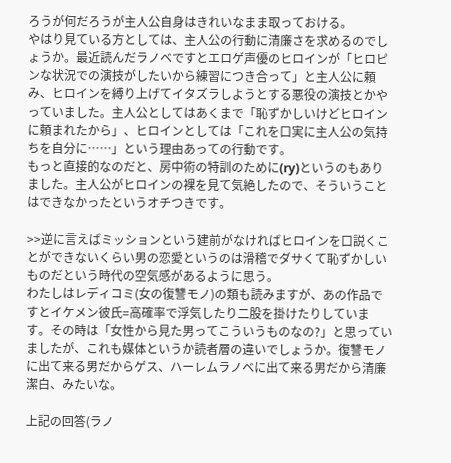ろうが何だろうが主人公自身はきれいなまま取っておける。
やはり見ている方としては、主人公の行動に清廉さを求めるのでしょうか。最近読んだラノベですとエロゲ声優のヒロインが「ヒロピンな状況での演技がしたいから練習につき合って」と主人公に頼み、ヒロインを縛り上げてイタズラしようとする悪役の演技とかやっていました。主人公としてはあくまで「恥ずかしいけどヒロインに頼まれたから」、ヒロインとしては「これを口実に主人公の気持ちを自分に……」という理由あっての行動です。
もっと直接的なのだと、房中術の特訓のために(ry)というのもありました。主人公がヒロインの裸を見て気絶したので、そういうことはできなかったというオチつきです。

>>逆に言えばミッションという建前がなければヒロインを口説くことができないくらい男の恋愛というのは滑稽でダサくて恥ずかしいものだという時代の空気感があるように思う。
わたしはレディコミ(女の復讐モノ)の類も読みますが、あの作品ですとイケメン彼氏=高確率で浮気したり二股を掛けたりしています。その時は「女性から見た男ってこういうものなの?」と思っていましたが、これも媒体というか読者層の違いでしょうか。復讐モノに出て来る男だからゲス、ハーレムラノベに出て来る男だから清廉潔白、みたいな。

上記の回答(ラノ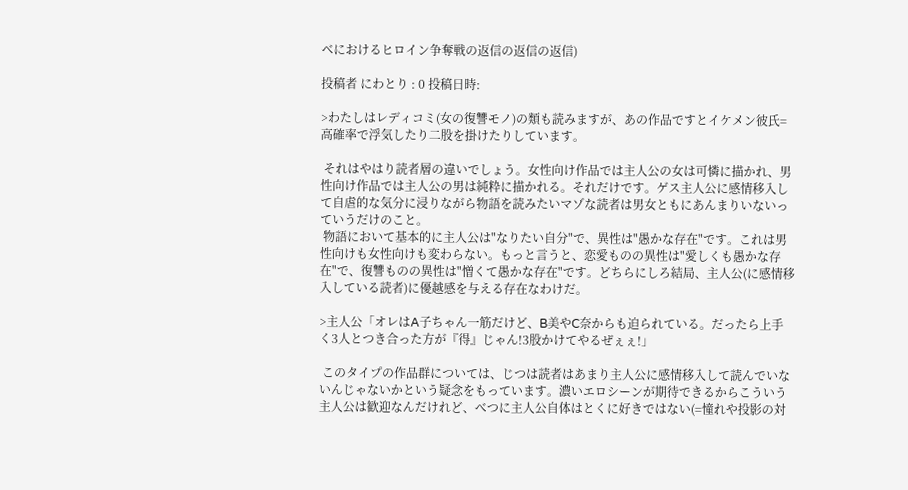ベにおけるヒロイン争奪戦の返信の返信の返信)

投稿者 にわとり : 0 投稿日時:

>わたしはレディコミ(女の復讐モノ)の類も読みますが、あの作品ですとイケメン彼氏=高確率で浮気したり二股を掛けたりしています。

 それはやはり読者層の違いでしょう。女性向け作品では主人公の女は可憐に描かれ、男性向け作品では主人公の男は純粋に描かれる。それだけです。ゲス主人公に感情移入して自虐的な気分に浸りながら物語を読みたいマゾな読者は男女ともにあんまりいないっていうだけのこと。
 物語において基本的に主人公は"なりたい自分"で、異性は"愚かな存在"です。これは男性向けも女性向けも変わらない。もっと言うと、恋愛ものの異性は"愛しくも愚かな存在"で、復讐ものの異性は"憎くて愚かな存在"です。どちらにしろ結局、主人公(に感情移入している読者)に優越感を与える存在なわけだ。

>主人公「オレはA子ちゃん一筋だけど、B美やC奈からも迫られている。だったら上手く3人とつき合った方が『得』じゃん!3股かけてやるぜぇぇ!」

 このタイプの作品群については、じつは読者はあまり主人公に感情移入して読んでいないんじゃないかという疑念をもっています。濃いエロシーンが期待できるからこういう主人公は歓迎なんだけれど、べつに主人公自体はとくに好きではない(=憧れや投影の対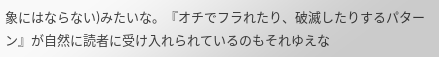象にはならない)みたいな。『オチでフラれたり、破滅したりするパターン』が自然に読者に受け入れられているのもそれゆえな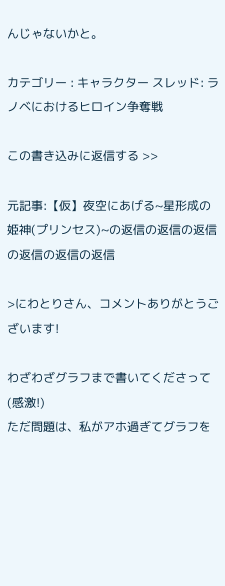んじゃないかと。

カテゴリー : キャラクター スレッド: ラノベにおけるヒロイン争奪戦

この書き込みに返信する >>

元記事:【仮】夜空にあげる~星形成の姫神(プリンセス)~の返信の返信の返信の返信の返信の返信

>にわとりさん、コメントありがとうございます!

わざわざグラフまで書いてくださって(感激!)
ただ問題は、私がアホ過ぎてグラフを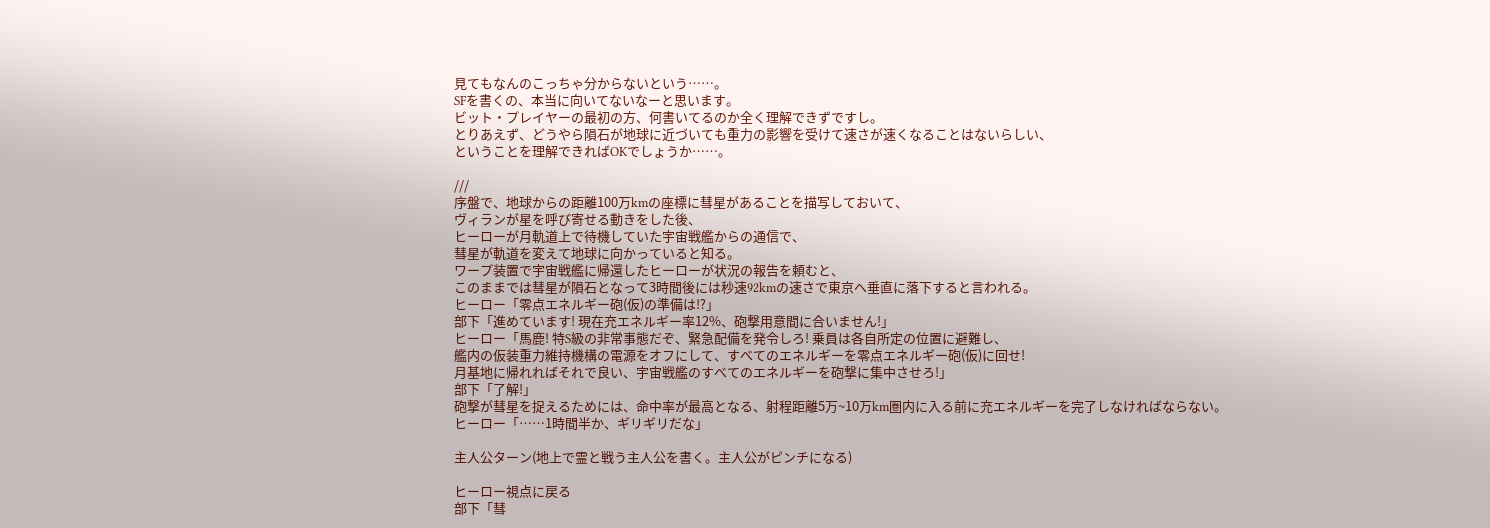見てもなんのこっちゃ分からないという……。
SFを書くの、本当に向いてないなーと思います。
ビット・プレイヤーの最初の方、何書いてるのか全く理解できずですし。
とりあえず、どうやら隕石が地球に近づいても重力の影響を受けて速さが速くなることはないらしい、
ということを理解できればOKでしょうか……。

///
序盤で、地球からの距離100万kmの座標に彗星があることを描写しておいて、
ヴィランが星を呼び寄せる動きをした後、
ヒーローが月軌道上で待機していた宇宙戦艦からの通信で、
彗星が軌道を変えて地球に向かっていると知る。
ワープ装置で宇宙戦艦に帰還したヒーローが状況の報告を頼むと、
このままでは彗星が隕石となって3時間後には秒速92kmの速さで東京へ垂直に落下すると言われる。
ヒーロー「零点エネルギー砲(仮)の準備は⁉」
部下「進めています! 現在充エネルギー率12%、砲撃用意間に合いません!」
ヒーロー「馬鹿! 特S級の非常事態だぞ、緊急配備を発令しろ! 乗員は各自所定の位置に避難し、
艦内の仮装重力維持機構の電源をオフにして、すべてのエネルギーを零点エネルギー砲(仮)に回せ!
月基地に帰れればそれで良い、宇宙戦艦のすべてのエネルギーを砲撃に集中させろ!」
部下「了解!」
砲撃が彗星を捉えるためには、命中率が最高となる、射程距離5万~10万km圏内に入る前に充エネルギーを完了しなければならない。
ヒーロー「……1時間半か、ギリギリだな」

主人公ターン(地上で霊と戦う主人公を書く。主人公がピンチになる)

ヒーロー視点に戻る
部下「彗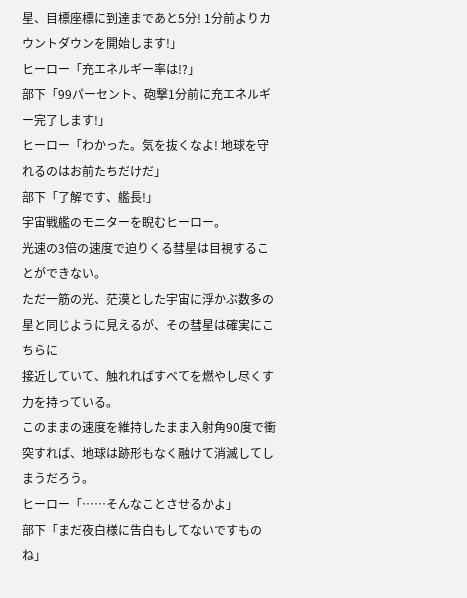星、目標座標に到達まであと5分! 1分前よりカウントダウンを開始します!」
ヒーロー「充エネルギー率は!?」
部下「99パーセント、砲撃1分前に充エネルギー完了します!」
ヒーロー「わかった。気を抜くなよ! 地球を守れるのはお前たちだけだ」
部下「了解です、艦長!」
宇宙戦艦のモニターを睨むヒーロー。
光速の3倍の速度で迫りくる彗星は目視することができない。
ただ一筋の光、茫漠とした宇宙に浮かぶ数多の星と同じように見えるが、その彗星は確実にこちらに
接近していて、触れればすべてを燃やし尽くす力を持っている。
このままの速度を維持したまま入射角90度で衝突すれば、地球は跡形もなく融けて消滅してしまうだろう。
ヒーロー「……そんなことさせるかよ」
部下「まだ夜白様に告白もしてないですものね」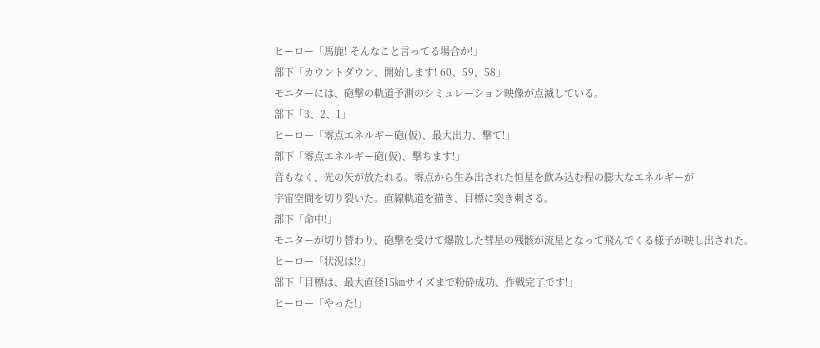ヒーロー「馬鹿! そんなこと言ってる場合か!」
部下「カウントダウン、開始します! 60、59、58」
モニターには、砲撃の軌道予測のシミュレーション映像が点滅している。
部下「3、2、1」
ヒーロー「零点エネルギー砲(仮)、最大出力、撃て!」
部下「零点エネルギー砲(仮)、撃ちます!」
音もなく、光の矢が放たれる。零点から生み出された恒星を飲み込む程の膨大なエネルギーが
宇宙空間を切り裂いた。直線軌道を描き、目標に突き刺さる。
部下「命中!」
モニターが切り替わり、砲撃を受けて爆散した彗星の残骸が流星となって飛んでくる様子が映し出された。
ヒーロー「状況は!?」
部下「目標は、最大直径15㎞サイズまで粉砕成功、作戦完了です!」
ヒーロー「やった!」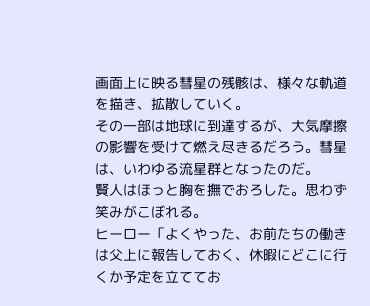画面上に映る彗星の残骸は、様々な軌道を描き、拡散していく。
その一部は地球に到達するが、大気摩擦の影響を受けて燃え尽きるだろう。彗星は、いわゆる流星群となったのだ。
賢人はほっと胸を撫でおろした。思わず笑みがこぼれる。
ヒーロー「よくやった、お前たちの働きは父上に報告しておく、休暇にどこに行くか予定を立ててお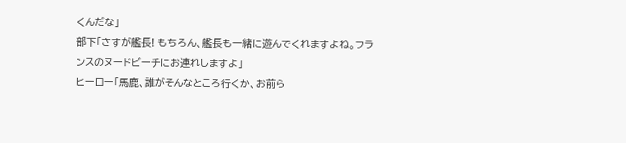くんだな」
部下「さすが艦長! もちろん、艦長も一緒に遊んでくれますよね。フランスのヌードビーチにお連れしますよ」
ヒーロー「馬鹿、誰がそんなところ行くか、お前ら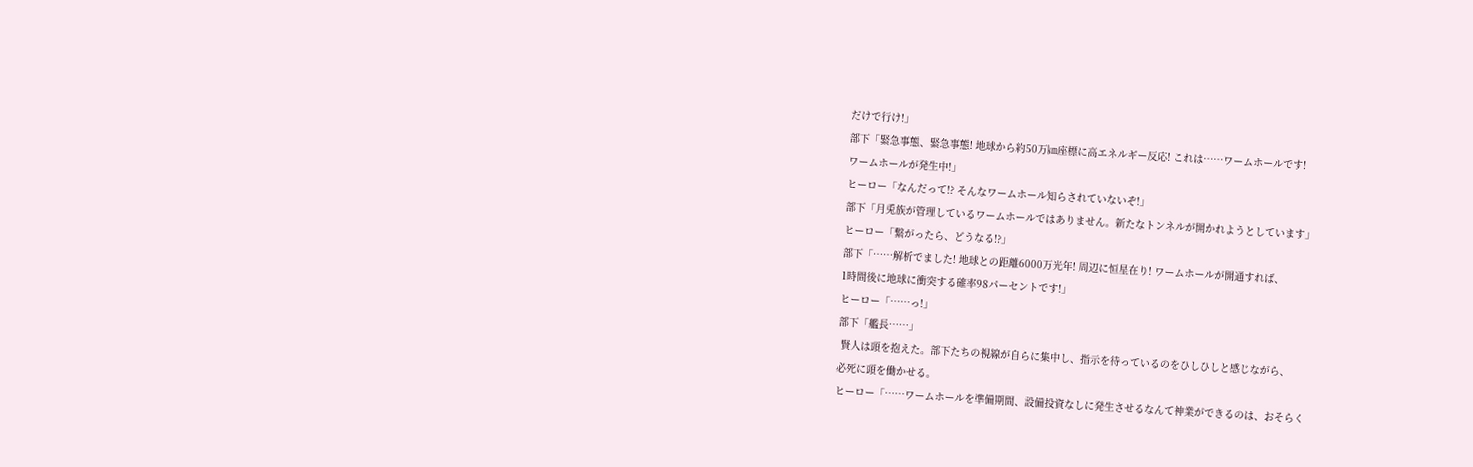だけで行け!」
部下「緊急事態、緊急事態! 地球から約50万㎞座標に高エネルギー反応! これは……ワームホールです!
ワームホールが発生中!」
ヒーロー「なんだって!? そんなワームホール知らされていないぞ!」
部下「月兎族が管理しているワームホールではありません。新たなトンネルが開かれようとしています」
ヒーロー「繋がったら、どうなる!?」
部下「……解析でました! 地球との距離6000万光年! 周辺に恒星在り! ワームホールが開通すれば、
1時間後に地球に衝突する確率98パーセントです!」
ヒーロー「……っ!」
部下「艦長……」
 賢人は頭を抱えた。部下たちの視線が自らに集中し、指示を待っているのをひしひしと感じながら、
必死に頭を働かせる。
ヒーロー「……ワームホールを準備期間、設備投資なしに発生させるなんて神業ができるのは、おそらく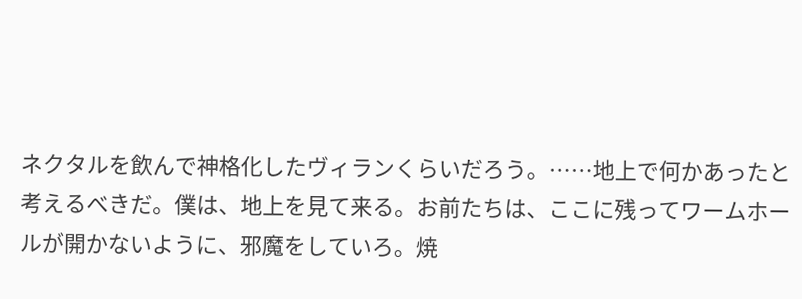ネクタルを飲んで神格化したヴィランくらいだろう。……地上で何かあったと考えるべきだ。僕は、地上を見て来る。お前たちは、ここに残ってワームホールが開かないように、邪魔をしていろ。焼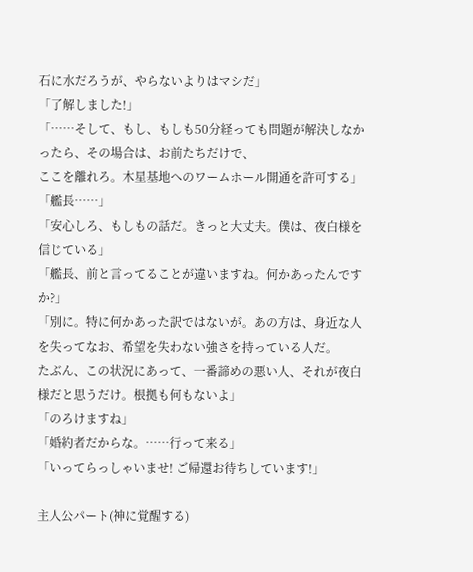石に水だろうが、やらないよりはマシだ」
「了解しました!」
「……そして、もし、もしも50分経っても問題が解決しなかったら、その場合は、お前たちだけで、
ここを離れろ。木星基地へのワームホール開通を許可する」
「艦長……」
「安心しろ、もしもの話だ。きっと大丈夫。僕は、夜白様を信じている」
「艦長、前と言ってることが違いますね。何かあったんですか?」
「別に。特に何かあった訳ではないが。あの方は、身近な人を失ってなお、希望を失わない強さを持っている人だ。
たぶん、この状況にあって、一番諦めの悪い人、それが夜白様だと思うだけ。根拠も何もないよ」
「のろけますね」
「婚約者だからな。……行って来る」
「いってらっしゃいませ! ご帰還お待ちしています!」

主人公パート(神に覚醒する)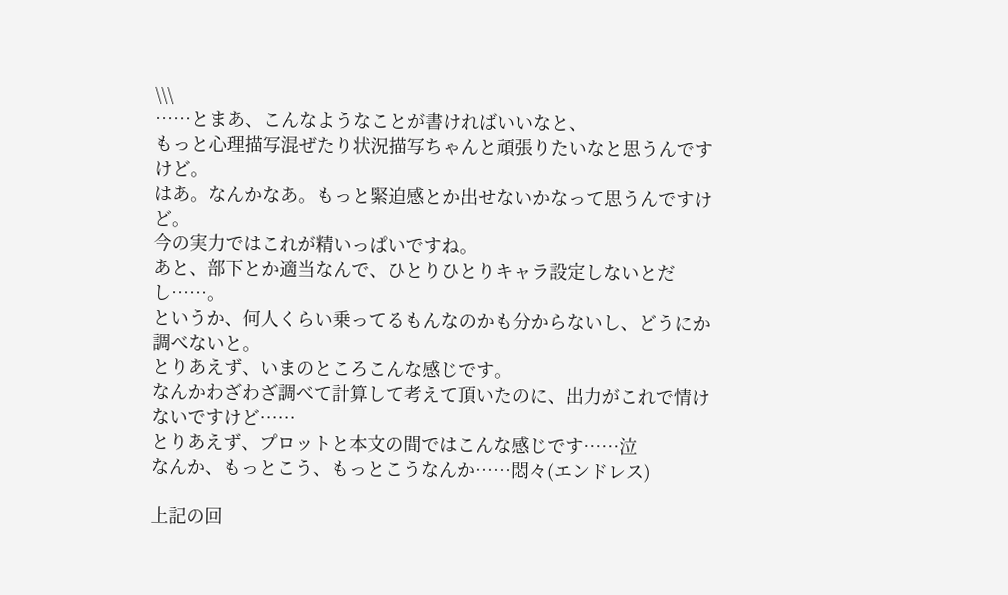\\\
……とまあ、こんなようなことが書ければいいなと、
もっと心理描写混ぜたり状況描写ちゃんと頑張りたいなと思うんですけど。
はあ。なんかなあ。もっと緊迫感とか出せないかなって思うんですけど。
今の実力ではこれが精いっぱいですね。
あと、部下とか適当なんで、ひとりひとりキャラ設定しないとだし……。
というか、何人くらい乗ってるもんなのかも分からないし、どうにか調べないと。
とりあえず、いまのところこんな感じです。
なんかわざわざ調べて計算して考えて頂いたのに、出力がこれで情けないですけど……
とりあえず、プロットと本文の間ではこんな感じです……泣
なんか、もっとこう、もっとこうなんか……悶々(エンドレス)

上記の回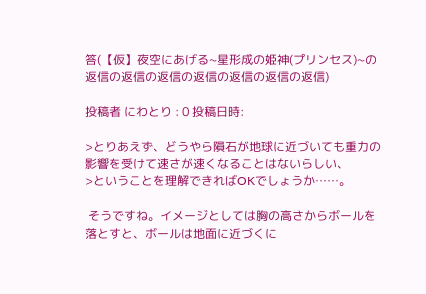答(【仮】夜空にあげる~星形成の姫神(プリンセス)~の返信の返信の返信の返信の返信の返信の返信)

投稿者 にわとり : 0 投稿日時:

>とりあえず、どうやら隕石が地球に近づいても重力の影響を受けて速さが速くなることはないらしい、
>ということを理解できればOKでしょうか……。

 そうですね。イメージとしては胸の高さからボールを落とすと、ボールは地面に近づくに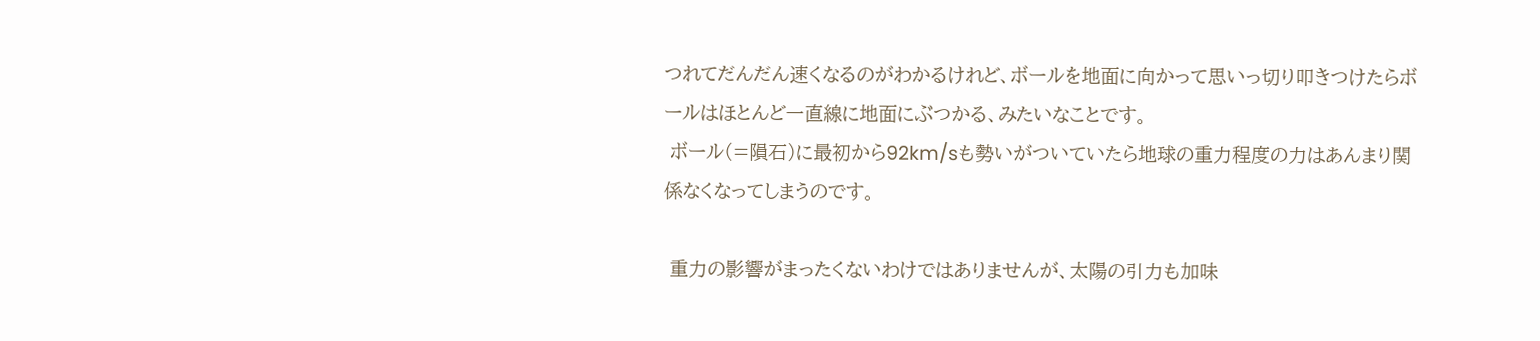つれてだんだん速くなるのがわかるけれど、ボールを地面に向かって思いっ切り叩きつけたらボールはほとんど一直線に地面にぶつかる、みたいなことです。
 ボール(=隕石)に最初から92km/sも勢いがついていたら地球の重力程度の力はあんまり関係なくなってしまうのです。

 重力の影響がまったくないわけではありませんが、太陽の引力も加味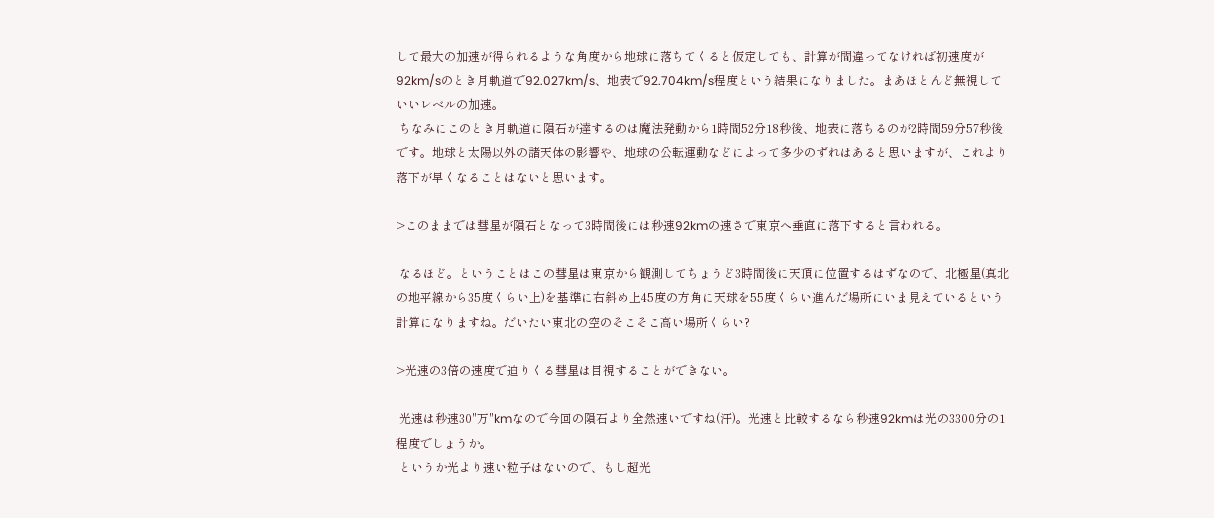して最大の加速が得られるような角度から地球に落ちてくると仮定しても、計算が間違ってなければ初速度が92km/sのとき月軌道で92.027km/s、地表で92.704km/s程度という結果になりました。まあほとんど無視していいレベルの加速。
 ちなみにこのとき月軌道に隕石が達するのは魔法発動から1時間52分18秒後、地表に落ちるのが2時間59分57秒後です。地球と太陽以外の諸天体の影響や、地球の公転運動などによって多少のずれはあると思いますが、これより落下が早くなることはないと思います。

>このままでは彗星が隕石となって3時間後には秒速92kmの速さで東京へ垂直に落下すると言われる。

 なるほど。ということはこの彗星は東京から観測してちょうど3時間後に天頂に位置するはずなので、北極星(真北の地平線から35度くらい上)を基準に右斜め上45度の方角に天球を55度くらい進んだ場所にいま見えているという計算になりますね。だいたい東北の空のそこそこ高い場所くらい?

>光速の3倍の速度で迫りくる彗星は目視することができない。

 光速は秒速30"万"kmなので今回の隕石より全然速いですね(汗)。光速と比較するなら秒速92kmは光の3300分の1程度でしょうか。
 というか光より速い粒子はないので、もし超光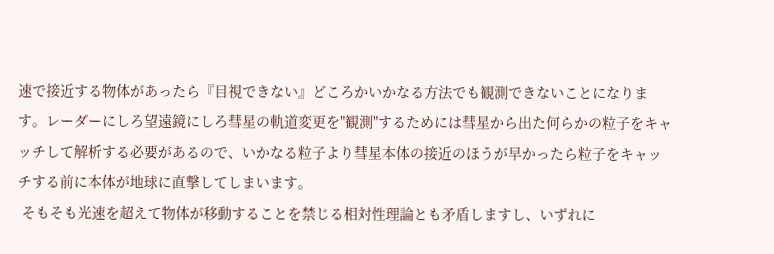速で接近する物体があったら『目視できない』どころかいかなる方法でも観測できないことになります。レーダーにしろ望遠鏡にしろ彗星の軌道変更を"観測"するためには彗星から出た何らかの粒子をキャッチして解析する必要があるので、いかなる粒子より彗星本体の接近のほうが早かったら粒子をキャッチする前に本体が地球に直撃してしまいます。
 そもそも光速を超えて物体が移動することを禁じる相対性理論とも矛盾しますし、いずれに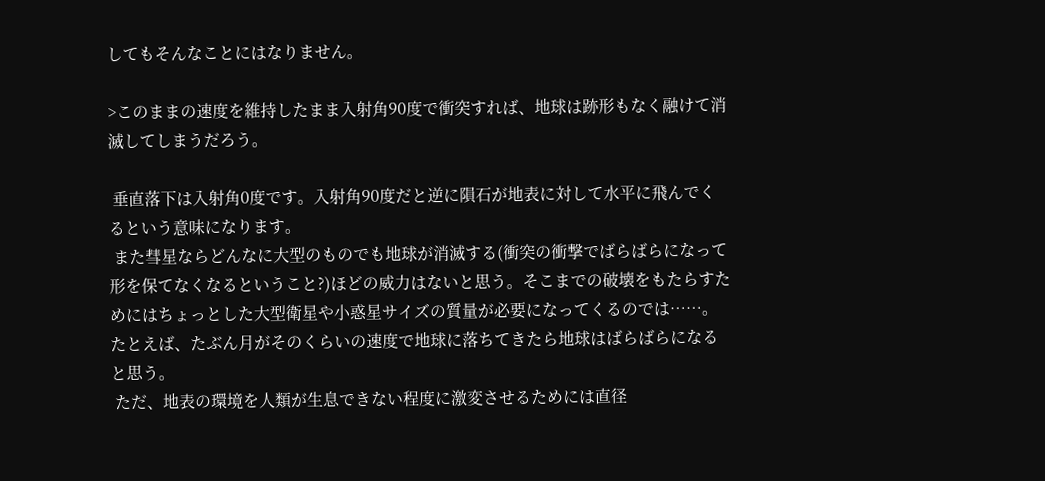してもそんなことにはなりません。

>このままの速度を維持したまま入射角90度で衝突すれば、地球は跡形もなく融けて消滅してしまうだろう。

 垂直落下は入射角0度です。入射角90度だと逆に隕石が地表に対して水平に飛んでくるという意味になります。
 また彗星ならどんなに大型のものでも地球が消滅する(衝突の衝撃でばらばらになって形を保てなくなるということ?)ほどの威力はないと思う。そこまでの破壊をもたらすためにはちょっとした大型衛星や小惑星サイズの質量が必要になってくるのでは……。たとえば、たぶん月がそのくらいの速度で地球に落ちてきたら地球はばらばらになると思う。
 ただ、地表の環境を人類が生息できない程度に激変させるためには直径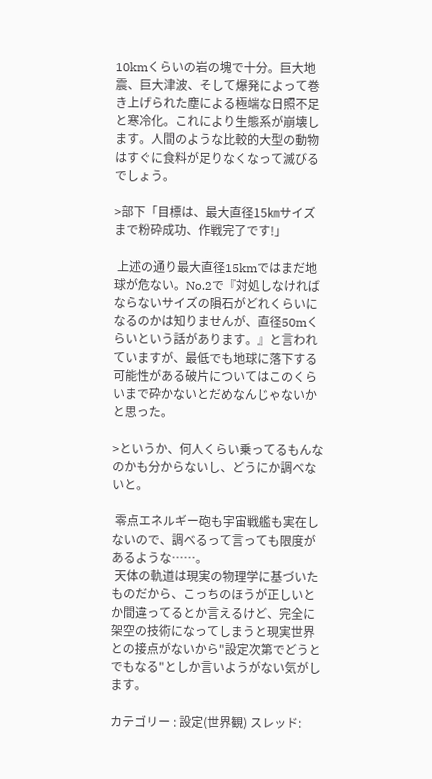10kmくらいの岩の塊で十分。巨大地震、巨大津波、そして爆発によって巻き上げられた塵による極端な日照不足と寒冷化。これにより生態系が崩壊します。人間のような比較的大型の動物はすぐに食料が足りなくなって滅びるでしょう。

>部下「目標は、最大直径15㎞サイズまで粉砕成功、作戦完了です!」

 上述の通り最大直径15kmではまだ地球が危ない。No.2で『対処しなければならないサイズの隕石がどれくらいになるのかは知りませんが、直径50mくらいという話があります。』と言われていますが、最低でも地球に落下する可能性がある破片についてはこのくらいまで砕かないとだめなんじゃないかと思った。

>というか、何人くらい乗ってるもんなのかも分からないし、どうにか調べないと。

 零点エネルギー砲も宇宙戦艦も実在しないので、調べるって言っても限度があるような……。
 天体の軌道は現実の物理学に基づいたものだから、こっちのほうが正しいとか間違ってるとか言えるけど、完全に架空の技術になってしまうと現実世界との接点がないから"設定次第でどうとでもなる"としか言いようがない気がします。

カテゴリー : 設定(世界観) スレッド: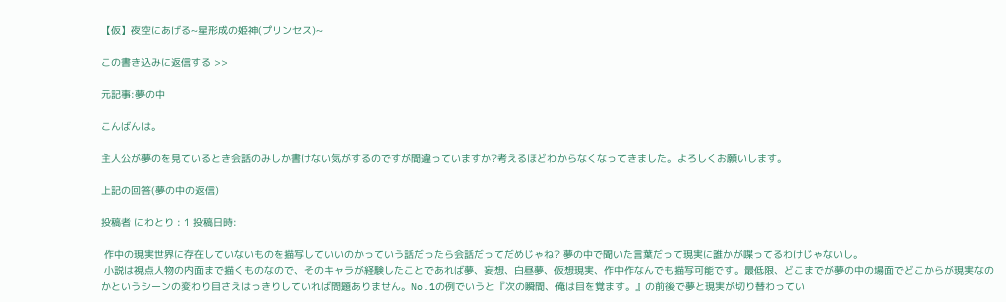【仮】夜空にあげる~星形成の姫神(プリンセス)~

この書き込みに返信する >>

元記事:夢の中

こんばんは。

主人公が夢のを見ているとき会話のみしか書けない気がするのですが間違っていますか?考えるほどわからなくなってきました。よろしくお願いします。

上記の回答(夢の中の返信)

投稿者 にわとり : 1 投稿日時:

 作中の現実世界に存在していないものを描写していいのかっていう話だったら会話だってだめじゃね? 夢の中で聞いた言葉だって現実に誰かが喋ってるわけじゃないし。
 小説は視点人物の内面まで描くものなので、そのキャラが経験したことであれば夢、妄想、白昼夢、仮想現実、作中作なんでも描写可能です。最低限、どこまでが夢の中の場面でどこからが現実なのかというシーンの変わり目さえはっきりしていれば問題ありません。No.1の例でいうと『次の瞬間、俺は目を覚ます。』の前後で夢と現実が切り替わってい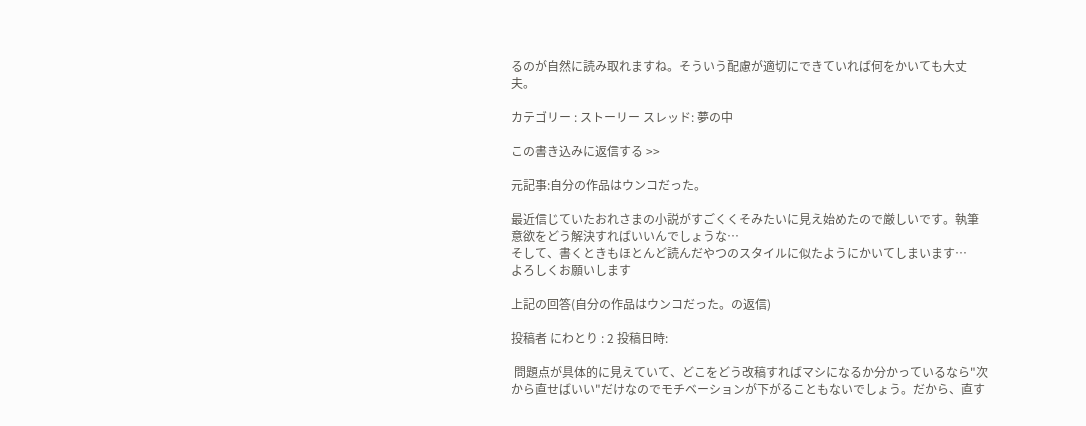るのが自然に読み取れますね。そういう配慮が適切にできていれば何をかいても大丈夫。

カテゴリー : ストーリー スレッド: 夢の中

この書き込みに返信する >>

元記事:自分の作品はウンコだった。

最近信じていたおれさまの小説がすごくくそみたいに見え始めたので厳しいです。執筆意欲をどう解決すればいいんでしょうな…
そして、書くときもほとんど読んだやつのスタイルに似たようにかいてしまいます…
よろしくお願いします

上記の回答(自分の作品はウンコだった。の返信)

投稿者 にわとり : 2 投稿日時:

 問題点が具体的に見えていて、どこをどう改稿すればマシになるか分かっているなら"次から直せばいい"だけなのでモチベーションが下がることもないでしょう。だから、直す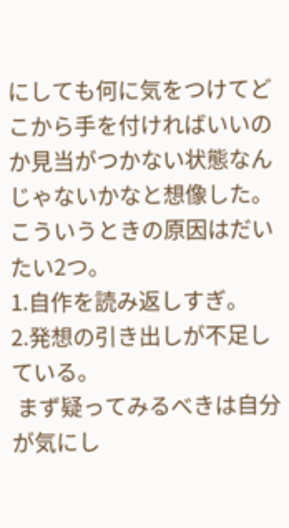にしても何に気をつけてどこから手を付ければいいのか見当がつかない状態なんじゃないかなと想像した。こういうときの原因はだいたい2つ。
1.自作を読み返しすぎ。
2.発想の引き出しが不足している。
 まず疑ってみるべきは自分が気にし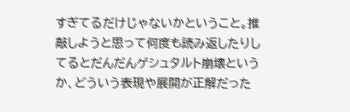すぎてるだけじゃないかということ。推敲しようと思って何度も読み返したりしてるとだんだんゲシュタルト崩壊というか、どういう表現や展開が正解だった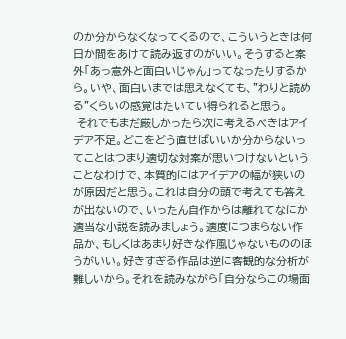のか分からなくなってくるので、こういうときは何日か間をあけて読み返すのがいい。そうすると案外「あっ意外と面白いじゃん」ってなったりするから。いや、面白いまでは思えなくても、"わりと読める"くらいの感覚はたいてい得られると思う。
 それでもまだ厳しかったら次に考えるべきはアイデア不足。どこをどう直せばいいか分からないってことはつまり適切な対案が思いつけないということなわけで、本質的にはアイデアの幅が狭いのが原因だと思う。これは自分の頭で考えても答えが出ないので、いったん自作からは離れてなにか適当な小説を読みましょう。適度につまらない作品か、もしくはあまり好きな作風じゃないもののほうがいい。好きすぎる作品は逆に客観的な分析が難しいから。それを読みながら「自分ならこの場面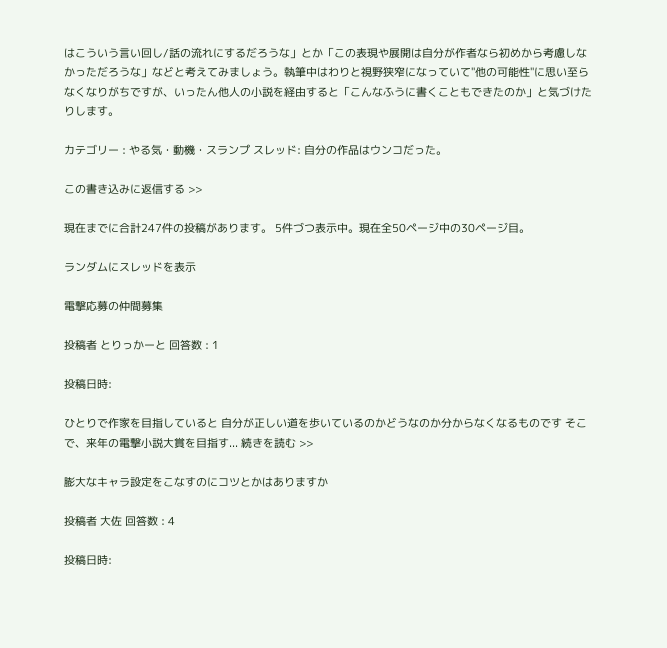はこういう言い回し/話の流れにするだろうな」とか「この表現や展開は自分が作者なら初めから考慮しなかっただろうな」などと考えてみましょう。執筆中はわりと視野狭窄になっていて"他の可能性"に思い至らなくなりがちですが、いったん他人の小説を経由すると「こんなふうに書くこともできたのか」と気づけたりします。

カテゴリー : やる気・動機・スランプ スレッド: 自分の作品はウンコだった。

この書き込みに返信する >>

現在までに合計247件の投稿があります。 5件づつ表示中。現在全50ページ中の30ページ目。

ランダムにスレッドを表示

電撃応募の仲間募集

投稿者 とりっかーと 回答数 : 1

投稿日時:

ひとりで作家を目指していると 自分が正しい道を歩いているのかどうなのか分からなくなるものです そこで、来年の電撃小説大賞を目指す... 続きを読む >>

膨大なキャラ設定をこなすのにコツとかはありますか

投稿者 大佐 回答数 : 4

投稿日時: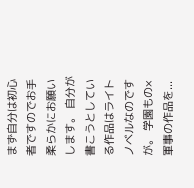まず自分は初心者ですのでお手柔らかにお願いします。 自分が書こうとしている作品はライトノベルなのですが。 学園もの×軍事の作品を...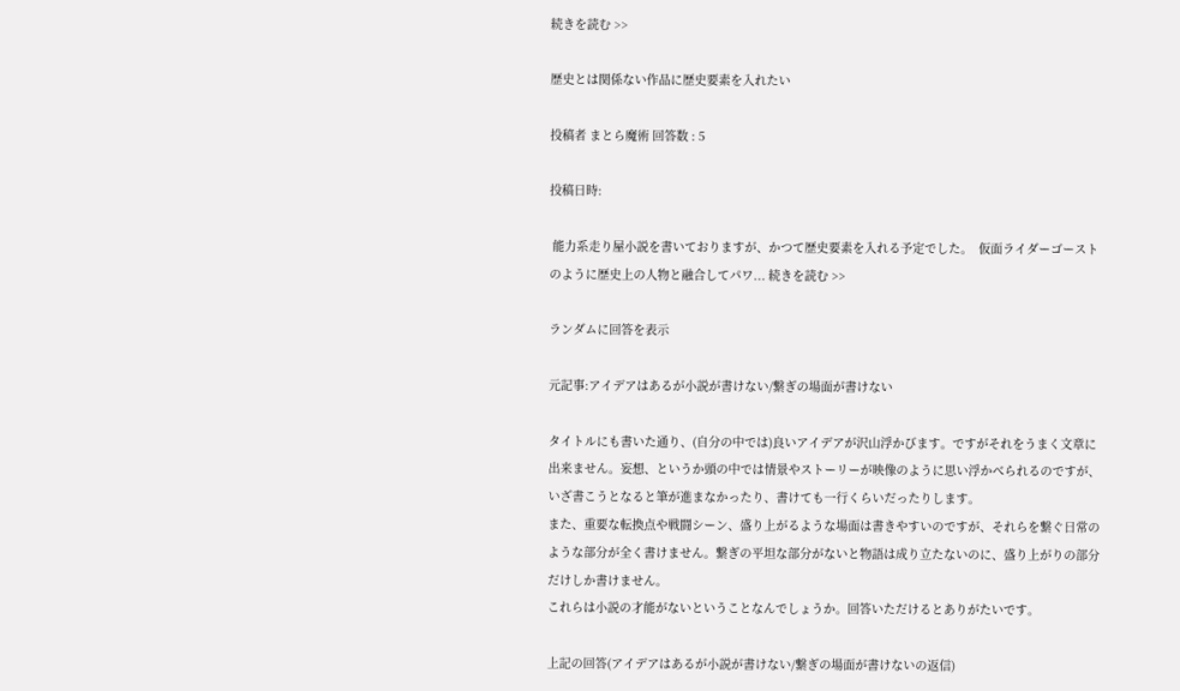続きを読む >>

歴史とは関係ない作品に歴史要素を入れたい

投稿者 まとら魔術 回答数 : 5

投稿日時:

 能力系走り屋小説を書いておりますが、かつて歴史要素を入れる予定でした。  仮面ライダーゴーストのように歴史上の人物と融合してパワ... 続きを読む >>

ランダムに回答を表示

元記事:アイデアはあるが小説が書けない/繋ぎの場面が書けない

タイトルにも書いた通り、(自分の中では)良いアイデアが沢山浮かびます。ですがそれをうまく文章に出来ません。妄想、というか頭の中では情景やストーリーが映像のように思い浮かべられるのですが、いざ書こうとなると筆が進まなかったり、書けても一行くらいだったりします。
また、重要な転換点や戦闘シーン、盛り上がるような場面は書きやすいのですが、それらを繋ぐ日常のような部分が全く書けません。繋ぎの平坦な部分がないと物語は成り立たないのに、盛り上がりの部分だけしか書けません。
これらは小説の才能がないということなんでしょうか。回答いただけるとありがたいです。

上記の回答(アイデアはあるが小説が書けない/繋ぎの場面が書けないの返信)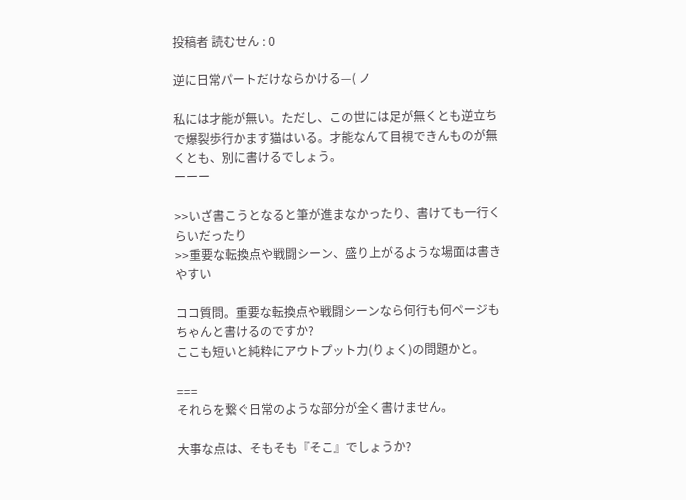投稿者 読むせん : 0

逆に日常パートだけならかける—( ノ

私には才能が無い。ただし、この世には足が無くとも逆立ちで爆裂歩行かます猫はいる。才能なんて目視できんものが無くとも、別に書けるでしょう。
ーーー

>>いざ書こうとなると筆が進まなかったり、書けても一行くらいだったり
>>重要な転換点や戦闘シーン、盛り上がるような場面は書きやすい

ココ質問。重要な転換点や戦闘シーンなら何行も何ページもちゃんと書けるのですか?
ここも短いと純粋にアウトプット力(りょく)の問題かと。

===
それらを繋ぐ日常のような部分が全く書けません。

大事な点は、そもそも『そこ』でしょうか?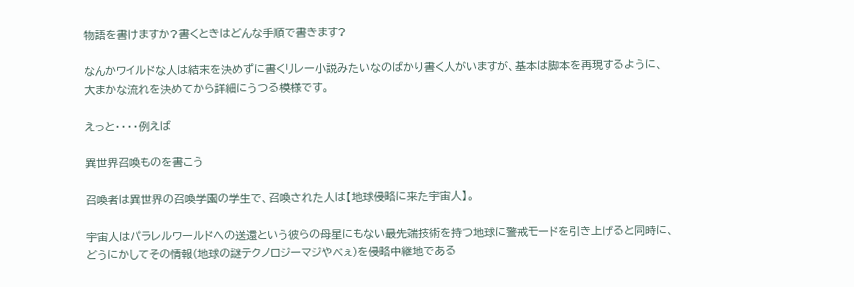物語を書けますか?書くときはどんな手順で書きます?

なんかワイルドな人は結末を決めずに書くリレー小説みたいなのばかり書く人がいますが、基本は脚本を再現するように、大まかな流れを決めてから詳細にうつる模様です。

えっと・・・・例えば

異世界召喚ものを書こう

召喚者は異世界の召喚学園の学生で、召喚された人は【地球侵略に来た宇宙人】。

宇宙人はパラレルワールドへの送還という彼らの母星にもない最先端技術を持つ地球に警戒モードを引き上げると同時に、どうにかしてその情報(地球の謎テクノロジーマジやべぇ)を侵略中継地である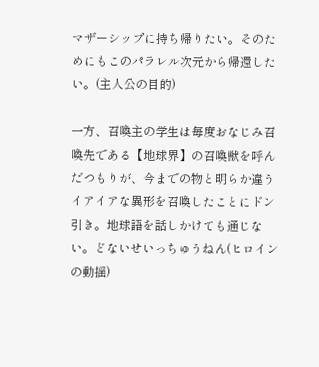マザーシップに持ち帰りたい。そのためにもこのパラレル次元から帰還したい。(主人公の目的)

一方、召喚主の学生は毎度おなじみ召喚先である【地球界】の召喚獣を呼んだつもりが、今までの物と明らか違うイアイアな異形を召喚したことにドン引き。地球語を話しかけても通じない。どないせいっちゅうねん(ヒロインの動揺)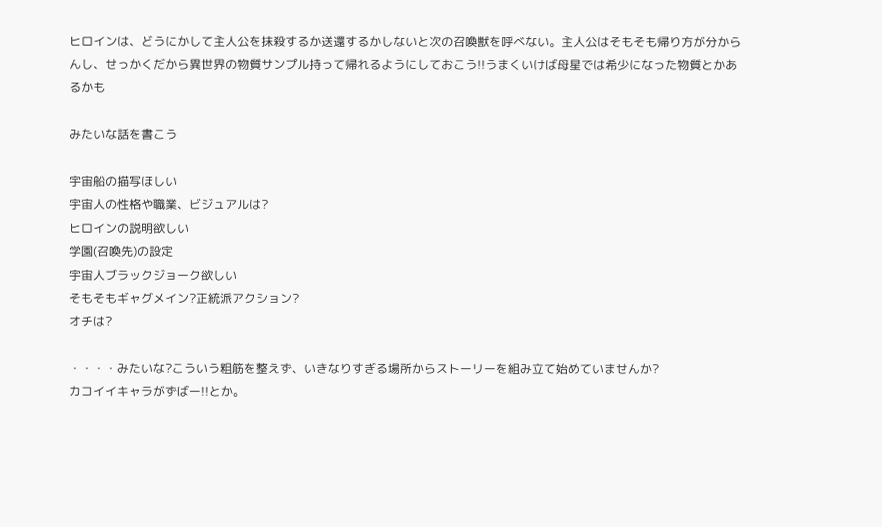ヒロインは、どうにかして主人公を抹殺するか送還するかしないと次の召喚獣を呼べない。主人公はそもそも帰り方が分からんし、せっかくだから異世界の物質サンプル持って帰れるようにしておこう!!うまくいけば母星では希少になった物質とかあるかも

みたいな話を書こう

宇宙船の描写ほしい
宇宙人の性格や職業、ビジュアルは?
ヒロインの説明欲しい
学園(召喚先)の設定
宇宙人ブラックジョーク欲しい
そもそもギャグメイン?正統派アクション?
オチは?

・・・・みたいな?こういう粗筋を整えず、いきなりすぎる場所からストーリーを組み立て始めていませんか?
カコイイキャラがずばー!!とか。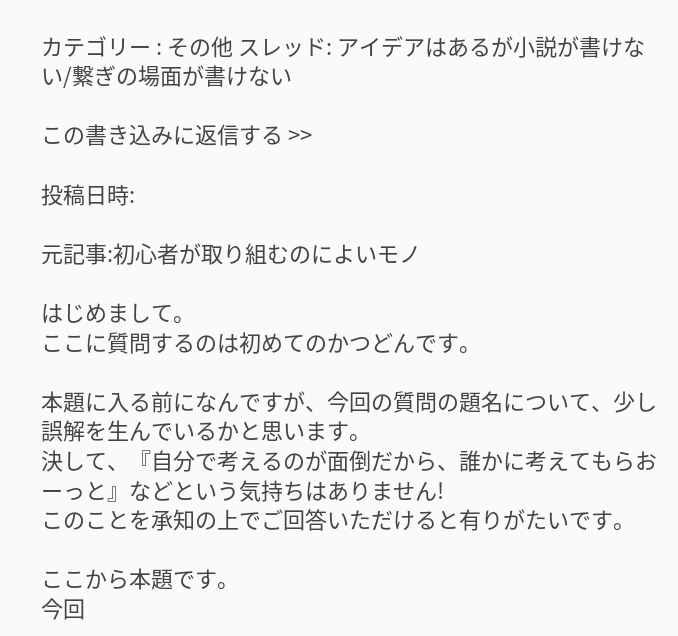カテゴリー : その他 スレッド: アイデアはあるが小説が書けない/繋ぎの場面が書けない

この書き込みに返信する >>

投稿日時:

元記事:初心者が取り組むのによいモノ

はじめまして。
ここに質問するのは初めてのかつどんです。

本題に入る前になんですが、今回の質問の題名について、少し誤解を生んでいるかと思います。
決して、『自分で考えるのが面倒だから、誰かに考えてもらおーっと』などという気持ちはありません!
このことを承知の上でご回答いただけると有りがたいです。

ここから本題です。
今回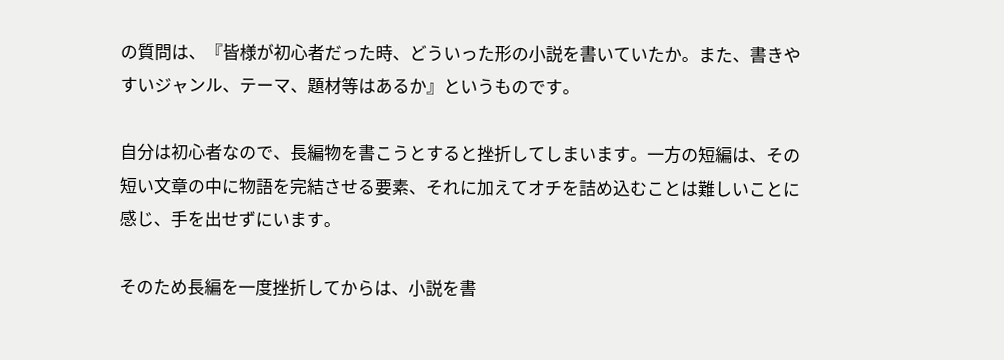の質問は、『皆様が初心者だった時、どういった形の小説を書いていたか。また、書きやすいジャンル、テーマ、題材等はあるか』というものです。

自分は初心者なので、長編物を書こうとすると挫折してしまいます。一方の短編は、その短い文章の中に物語を完結させる要素、それに加えてオチを詰め込むことは難しいことに感じ、手を出せずにいます。

そのため長編を一度挫折してからは、小説を書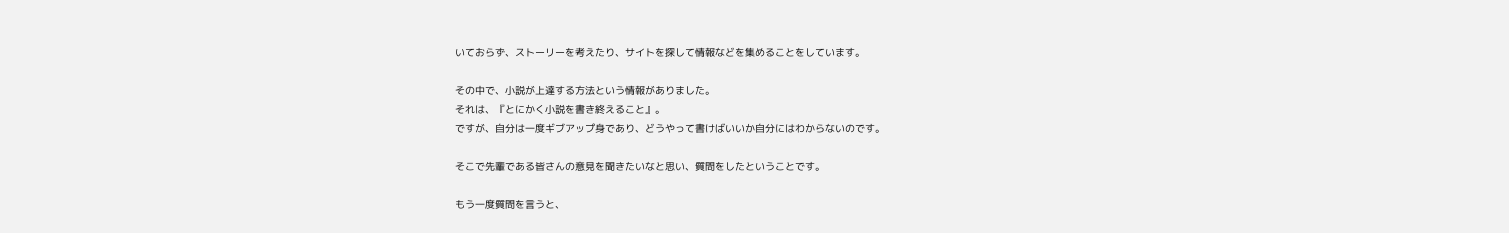いておらず、ストーリーを考えたり、サイトを探して情報などを集めることをしています。

その中で、小説が上達する方法という情報がありました。
それは、『とにかく小説を書き終えること』。
ですが、自分は一度ギブアップ身であり、どうやって書けばいいか自分にはわからないのです。

そこで先輩である皆さんの意見を聞きたいなと思い、質問をしたということです。

もう一度質問を言うと、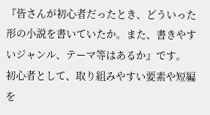『皆さんが初心者だったとき、どういった形の小説を書いていたか。また、書きやすいジャンル、テーマ等はあるか』です。
初心者として、取り組みやすい要素や短編を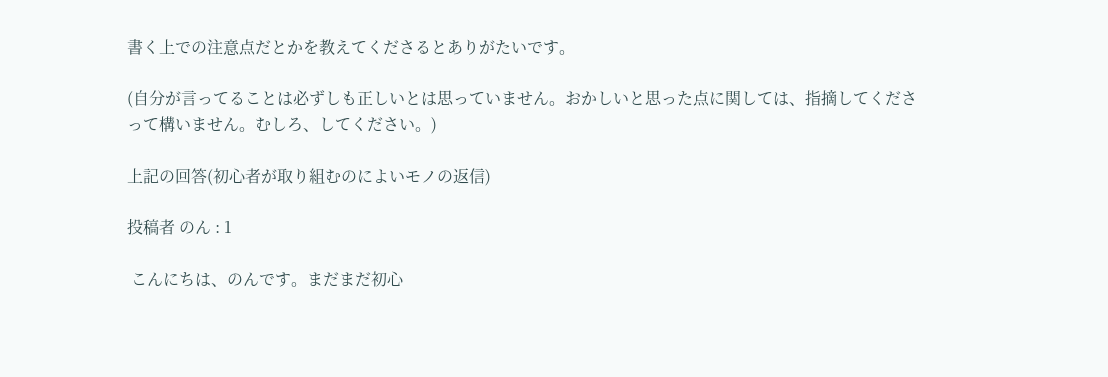書く上での注意点だとかを教えてくださるとありがたいです。

(自分が言ってることは必ずしも正しいとは思っていません。おかしいと思った点に関しては、指摘してくださって構いません。むしろ、してください。)

上記の回答(初心者が取り組むのによいモノの返信)

投稿者 のん : 1

 こんにちは、のんです。まだまだ初心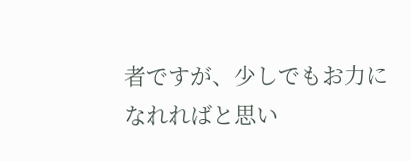者ですが、少しでもお力になれればと思い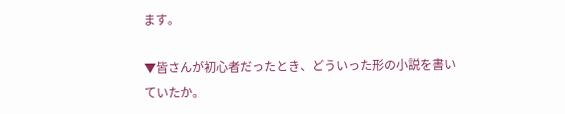ます。

▼皆さんが初心者だったとき、どういった形の小説を書いていたか。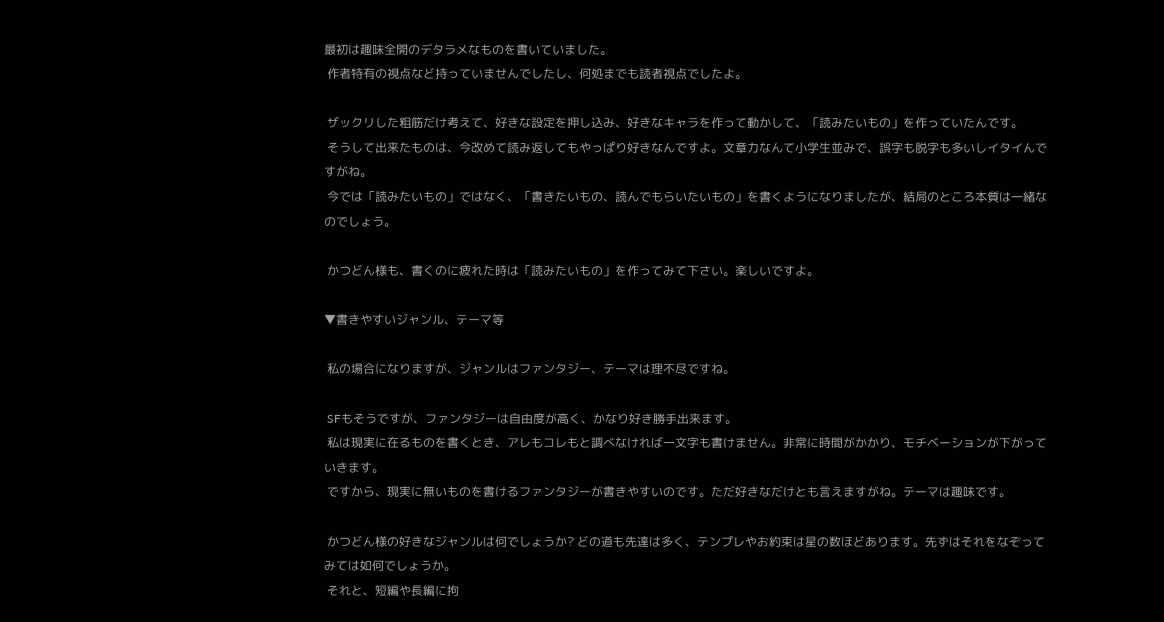最初は趣味全開のデタラメなものを書いていました。
 作者特有の視点など持っていませんでしたし、何処までも読者視点でしたよ。

 ザックリした粗筋だけ考えて、好きな設定を押し込み、好きなキャラを作って動かして、「読みたいもの」を作っていたんです。
 そうして出来たものは、今改めて読み返してもやっぱり好きなんですよ。文章力なんて小学生並みで、誤字も脱字も多いしイタイんですがね。
 今では「読みたいもの」ではなく、「書きたいもの、読んでもらいたいもの」を書くようになりましたが、結局のところ本質は一緒なのでしょう。

 かつどん様も、書くのに疲れた時は「読みたいもの」を作ってみて下さい。楽しいですよ。

▼書きやすいジャンル、テーマ等

 私の場合になりますが、ジャンルはファンタジー、テーマは理不尽ですね。

 SFもそうですが、ファンタジーは自由度が高く、かなり好き勝手出来ます。
 私は現実に在るものを書くとき、アレもコレもと調べなければ一文字も書けません。非常に時間がかかり、モチベーションが下がっていきます。
 ですから、現実に無いものを書けるファンタジーが書きやすいのです。ただ好きなだけとも言えますがね。テーマは趣味です。

 かつどん様の好きなジャンルは何でしょうか? どの道も先達は多く、テンプレやお約束は星の数ほどあります。先ずはそれをなぞってみては如何でしょうか。
 それと、短編や長編に拘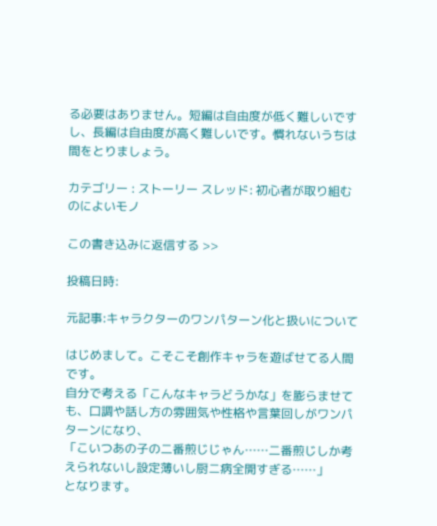る必要はありません。短編は自由度が低く難しいですし、長編は自由度が高く難しいです。慣れないうちは間をとりましょう。

カテゴリー : ストーリー スレッド: 初心者が取り組むのによいモノ

この書き込みに返信する >>

投稿日時:

元記事:キャラクターのワンパターン化と扱いについて

はじめまして。こそこそ創作キャラを遊ばせてる人間です。
自分で考える「こんなキャラどうかな」を膨らませても、口調や話し方の雰囲気や性格や言葉回しがワンパターンになり、
「こいつあの子の二番煎じじゃん……二番煎じしか考えられないし設定薄いし厨ニ病全開すぎる……」
となります。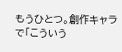もうひとつ。創作キャラで「こういう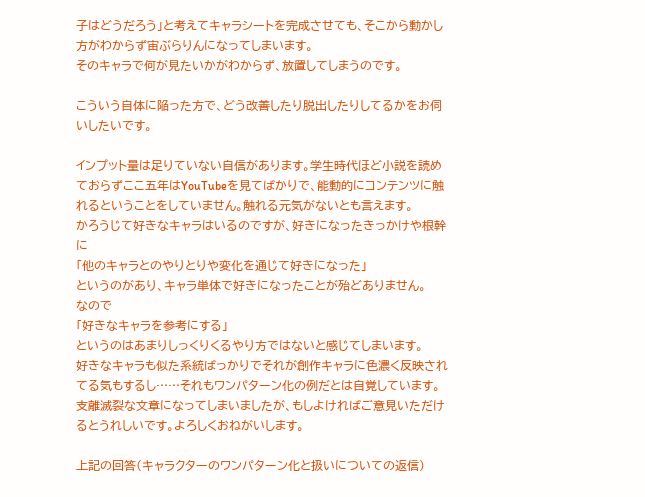子はどうだろう」と考えてキャラシートを完成させても、そこから動かし方がわからず宙ぶらりんになってしまいます。
そのキャラで何が見たいかがわからず、放置してしまうのです。

こういう自体に陥った方で、どう改善したり脱出したりしてるかをお伺いしたいです。

インプット量は足りていない自信があります。学生時代ほど小説を読めておらずここ五年はYouTubeを見てばかりで、能動的にコンテンツに触れるということをしていません。触れる元気がないとも言えます。
かろうじて好きなキャラはいるのですが、好きになったきっかけや根幹に
「他のキャラとのやりとりや変化を通じて好きになった」
というのがあり、キャラ単体で好きになったことが殆どありません。
なので
「好きなキャラを参考にする」
というのはあまりしっくりくるやり方ではないと感じてしまいます。
好きなキャラも似た系統ばっかりでそれが創作キャラに色濃く反映されてる気もするし……それもワンパターン化の例だとは自覚しています。
支離滅裂な文章になってしまいましたが、もしよければご意見いただけるとうれしいです。よろしくおねがいします。

上記の回答(キャラクターのワンパターン化と扱いについての返信)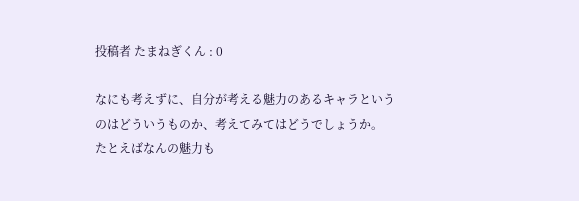投稿者 たまねぎくん : 0

なにも考えずに、自分が考える魅力のあるキャラというのはどういうものか、考えてみてはどうでしょうか。
たとえばなんの魅力も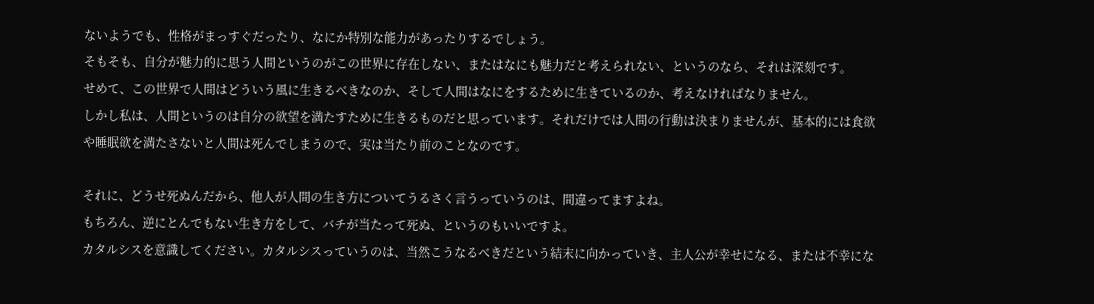ないようでも、性格がまっすぐだったり、なにか特別な能力があったりするでしょう。
そもそも、自分が魅力的に思う人間というのがこの世界に存在しない、またはなにも魅力だと考えられない、というのなら、それは深刻です。
せめて、この世界で人間はどういう風に生きるべきなのか、そして人間はなにをするために生きているのか、考えなければなりません。
しかし私は、人間というのは自分の欲望を満たすために生きるものだと思っています。それだけでは人間の行動は決まりませんが、基本的には食欲や睡眠欲を満たさないと人間は死んでしまうので、実は当たり前のことなのです。

それに、どうせ死ぬんだから、他人が人間の生き方についてうるさく言うっていうのは、間違ってますよね。
もちろん、逆にとんでもない生き方をして、バチが当たって死ぬ、というのもいいですよ。
カタルシスを意識してください。カタルシスっていうのは、当然こうなるべきだという結末に向かっていき、主人公が幸せになる、または不幸にな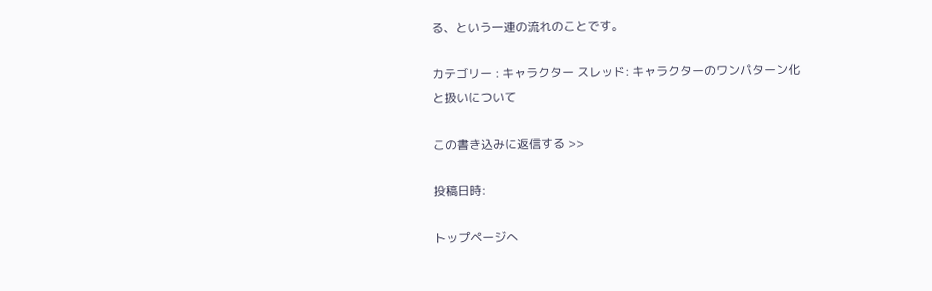る、という一連の流れのことです。

カテゴリー : キャラクター スレッド: キャラクターのワンパターン化と扱いについて

この書き込みに返信する >>

投稿日時:

トップページへ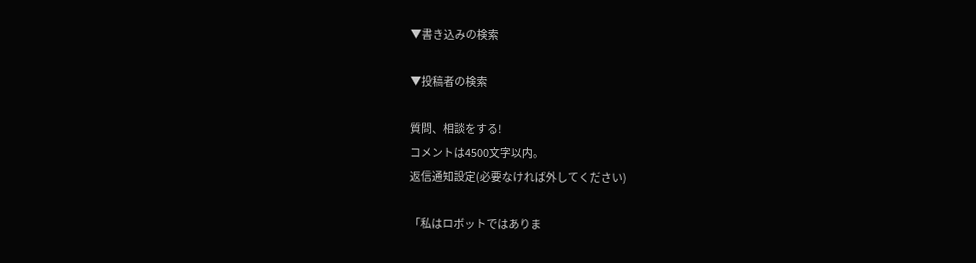▼書き込みの検索

▼投稿者の検索

質問、相談をする!
コメントは4500文字以内。
返信通知設定(必要なければ外してください)

「私はロボットではありま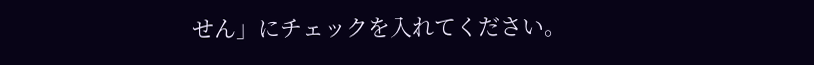せん」にチェックを入れてください。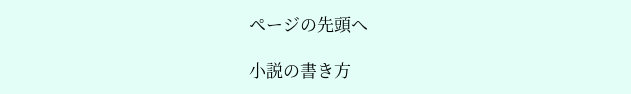ページの先頭へ

小説の書き方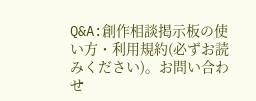Q&A:創作相談掲示板の使い方・利用規約(必ずお読みください)。お問い合わせ